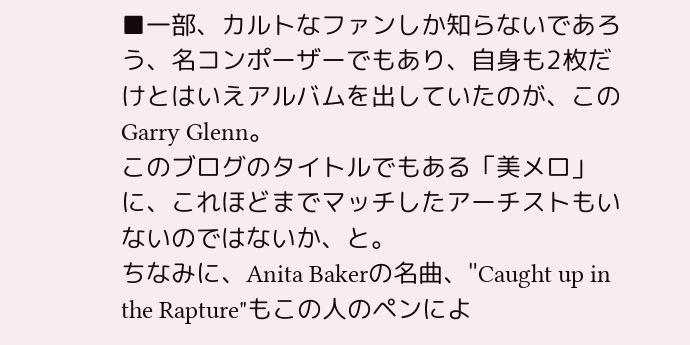■一部、カルトなファンしか知らないであろう、名コンポーザーでもあり、自身も2枚だけとはいえアルバムを出していたのが、このGarry Glenn。
このブログのタイトルでもある「美メロ」に、これほどまでマッチしたアーチストもいないのではないか、と。
ちなみに、Anita Bakerの名曲、"Caught up in the Rapture"もこの人のペンによ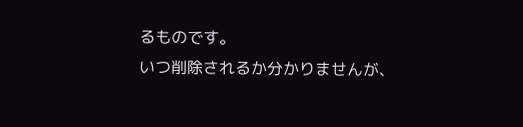るものです。
いつ削除されるか分かりませんが、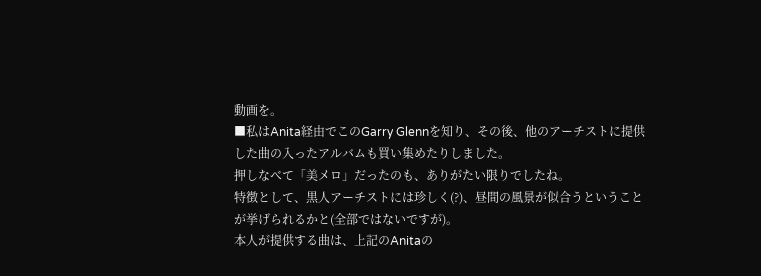動画を。
■私はAnita経由でこのGarry Glennを知り、その後、他のアーチストに提供した曲の入ったアルバムも買い集めたりしました。
押しなべて「美メロ」だったのも、ありがたい限りでしたね。
特徴として、黒人アーチストには珍しく(?)、昼間の風景が似合うということが挙げられるかと(全部ではないですが)。
本人が提供する曲は、上記のAnitaの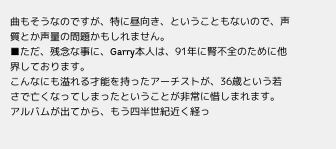曲もそうなのですが、特に昼向き、ということもないので、声質とか声量の問題かもしれません。
■ただ、残念な事に、Garry本人は、91年に腎不全のために他界しております。
こんなにも溢れる才能を持ったアーチストが、36歳という若さで亡くなってしまったということが非常に惜しまれます。
アルバムが出てから、もう四半世紀近く経っ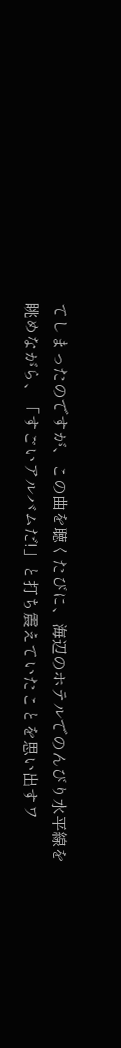てしまったのですが、この曲を聴くたびに、海辺のホテルでのんびり水平線を眺めながら、「すごいアルバムだ!」と打ち震えていたことを思い出すワ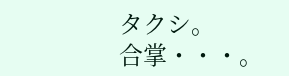タクシ。
合掌・・・。